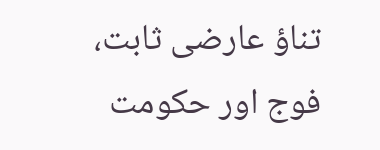تناؤ عارضی ثابت، فوج اور حکومت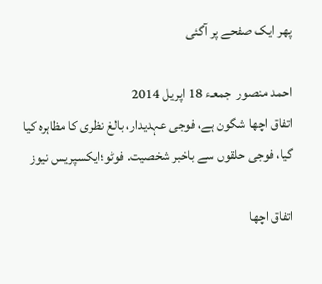پھر ایک صفحے پر آگئی

احمد منصور  جمعـء 18 اپريل 2014
اتفاق اچھا شگون ہے، فوجی عہدیدار، بالغ نظری کا مظاہرہ کیا گیا، فوجی حلقوں سے باخبر شخصیت. فوٹو؛ایکسپریس نیوز

اتفاق اچھا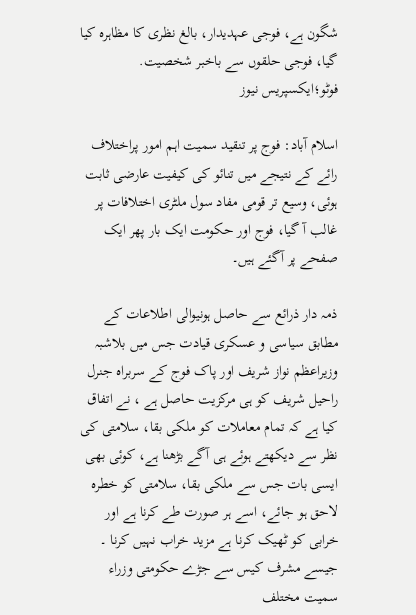شگون ہے، فوجی عہدیدار، بالغ نظری کا مظاہرہ کیا گیا، فوجی حلقوں سے باخبر شخصیت. فوٹو؛ایکسپریس نیوز

اسلام آباد: فوج پر تنقید سمیت اہم امور پراختلاف رائے کے نتیجے میں تنائو کی کیفیت عارضی ثابت ہوئی، وسیع تر قومی مفاد سول ملٹری اختلافات پر غالب آ گیا، فوج اور حکومت ایک بار پھر ایک صفحے پر آگئے ہیں۔

ذمہ دار ذرائع سے حاصل ہونیوالی اطلاعات کے مطابق سیاسی و عسکری قیادت جس میں بلاشبہ وزیراعظم نواز شریف اور پاک فوج کے سربراہ جنرل راحیل شریف کو ہی مرکزیت حاصل ہے ، نے اتفاق کیا ہے کہ تمام معاملات کو ملکی بقا، سلامتی کی نظر سے دیکھتے ہوئے ہی آگے بڑھنا ہے، کوئی بھی ایسی بات جس سے ملکی بقا، سلامتی کو خطرہ لاحق ہو جائے، اسے ہر صورت طے کرنا ہے اور خرابی کو ٹھیک کرنا ہے مزید خراب نہیں کرنا ۔ جیسے مشرف کیس سے جڑے حکومتی وزراء سمیت مختلف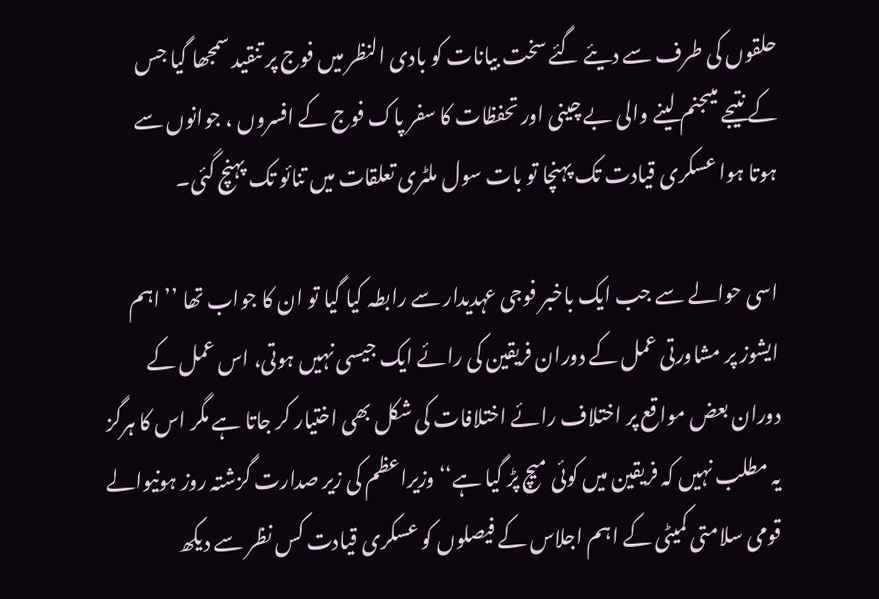حلقوں کی طرف سے دیئے گئے سخت بیانات کو بادی النظر میں فوج پر تنقید سمجھا گیا جس کے نتیجے میںجنم لینے والی بے چینی اور تحفظات کا سفر پاک فوج کے افسروں ، جوانوں سے ہوتا ہوا عسکری قیادت تک پہنچا تو بات سول ملٹری تعلقات میں تنائو تک پہنچ گئی۔

اسی حوالے سے جب ایک باخبر فوجی عہدیدار سے رابطہ کیا گیا تو ان کا جواب تھا ’’ اہم ایشوز پر مشاورتی عمل کے دوران فریقین کی رائے ایک جیسی نہیں ہوتی، اس عمل کے دوران بعض مواقع پر اختلاف رائے اختلافات کی شکل بھی اختیار کر جاتا ہے مگر اس کا ہرگز یہ مطلب نہیں کہ فریقین میں کوئی میچ پڑ گیا ہے‘‘ وزیراعظم کی زیر صدارت گزشتہ روز ہونیوالے قومی سلامتی کمیٹی کے اہم اجلاس کے فیصلوں کو عسکری قیادت کس نظر سے دیکھ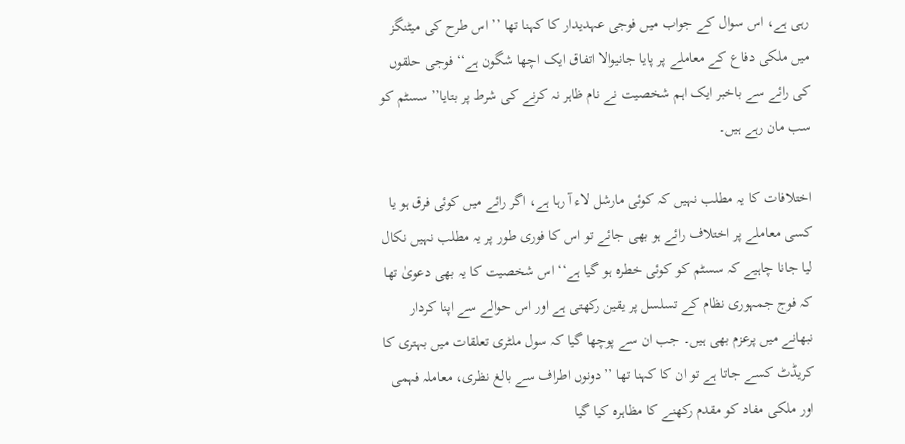رہی ہے، اس سوال کے جواب میں فوجی عہدیدار کا کہنا تھا ’’ اس طرح کی میٹنگز میں ملکی دفاع کے معاملے پر پایا جانیوالا اتفاق ایک اچھا شگون ہے‘‘ فوجی حلقوں کی رائے سے باخبر ایک اہم شخصیت نے نام ظاہر نہ کرنے کی شرط پر بتایا’’ سسٹم کو سب مان رہے ہیں۔

اختلافات کا یہ مطلب نہیں کہ کوئی مارشل لاء آ رہا ہے، اگر رائے میں کوئی فرق ہو یا کسی معاملے پر اختلاف رائے ہو بھی جائے تو اس کا فوری طور پر یہ مطلب نہیں نکال لیا جانا چاہیے کہ سسٹم کو کوئی خطرہ ہو گیا ہے‘‘ اس شخصیت کا یہ بھی دعویٰ تھا کہ فوج جمہوری نظام کے تسلسل پر یقین رکھتی ہے اور اس حوالے سے اپنا کردار نبھانے میں پرعزم بھی ہیں۔ جب ان سے پوچھا گیا کہ سول ملٹری تعلقات میں بہتری کا کریڈٹ کسے جاتا ہے تو ان کا کہنا تھا ’’دونوں اطراف سے بالغ نظری، معاملہ فہمی اور ملکی مفاد کو مقدم رکھنے کا مظاہرہ کیا گیا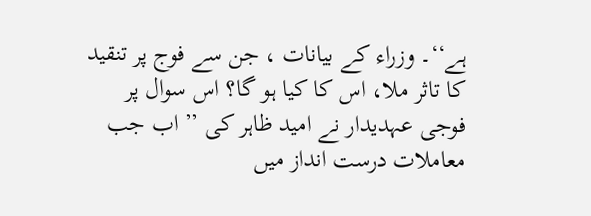ہے‘‘۔ وزراء کے بیانات ، جن سے فوج پر تنقید کا تاثر ملا، اس کا کیا ہو گا؟ اس سوال پر فوجی عہدیدار نے امید ظاہر کی ’’ اب جب معاملات درست انداز میں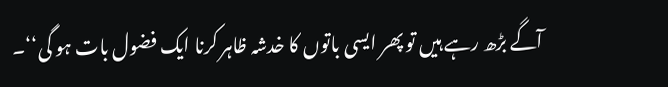آگے بڑھ رہے ہیں تو پھر ایسی باتوں کا خدشہ ظاہر کرنا ایک فضول بات ہو گی‘‘۔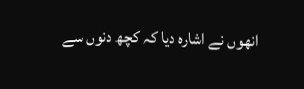انھوں نے اشارہ دیا کہ کچھ دنوں سے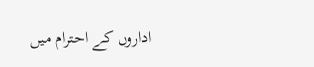اداروں کے احترام میں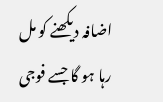اضافہ دیکھنے کو مل رہا ہو گا جسے فوجی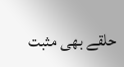حلقے بھی مثبت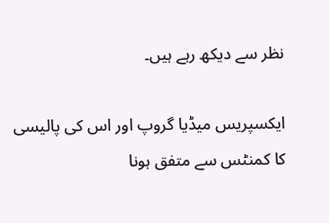نظر سے دیکھ رہے ہیں۔

ایکسپریس میڈیا گروپ اور اس کی پالیسی کا کمنٹس سے متفق ہونا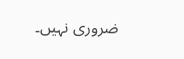ضروری نہیں۔